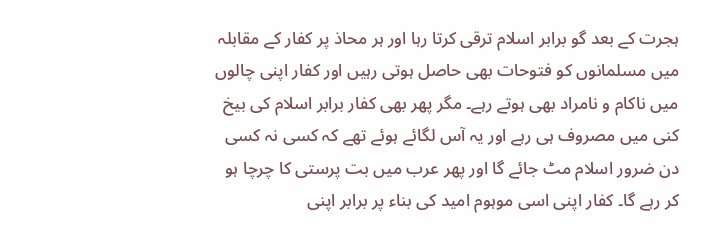ہجرت کے بعد گو برابر اسلام ترقی کرتا رہا اور ہر محاذ پر کفار کے مقابلہ میں مسلمانوں کو فتوحات بھی حاصل ہوتی رہیں اور کفار اپنی چالوں میں ناکام و نامراد بھی ہوتے رہے۔ مگر پھر بھی کفار برابر اسلام کی بیخ کنی میں مصروف ہی رہے اور یہ آس لگائے ہوئے تھے کہ کسی نہ کسی دن ضرور اسلام مٹ جائے گا اور پھر عرب میں بت پرستی کا چرچا ہو کر رہے گا۔ کفار اپنی اسی موہوم امید کی بناء پر برابر اپنی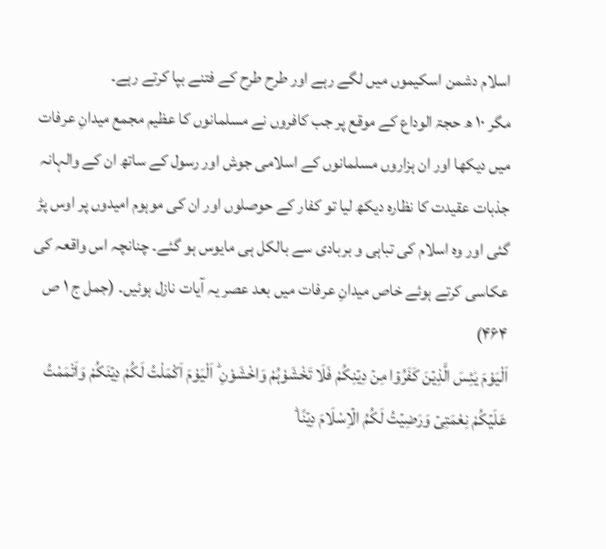اسلام دشمن اسکیموں میں لگے رہے اور طرح طرح کے فتنے بپا کرتے رہے۔
مگر ۱۰ ھ حجۃ الوداع کے موقع پر جب کافروں نے مسلمانوں کا عظیم مجمع میدانِ عرفات میں دیکھا اور ان ہزاروں مسلمانوں کے اسلامی جوش اور رسول کے ساتھ ان کے والہانہ جذبات عقیدت کا نظارہ دیکھ لیا تو کفار کے حوصلوں اور ان کی موہوم امیدوں پر اوس پڑ گئی اور وہ اسلام کی تباہی و بربادی سے بالکل ہی مایوس ہو گئے۔ چنانچہ اس واقعہ کی عکاسی کرتے ہوئے خاص میدانِ عرفات میں بعد عصر یہ آیات نازل ہوئیں۔ (جمل ج ۱ ص ۴۶۴)
اَلْیَوْمَ یَئِسَ الَّذِیۡنَ کَفَرُوۡا مِنۡ دِیۡنِکُمْ فَلَا تَخْشَوْہُمْ وَاخْشَوْنِ ؕ اَلْیَوْمَ اَکْمَلْتُ لَکُمْ دِیۡنَکُمْ وَاَتْمَمْتُ عَلَیۡکُمْ نِعْمَتِیۡ وَرَضِیۡتُ لَکُمُ الۡاِسْلَامَ دِیۡنًا ؕ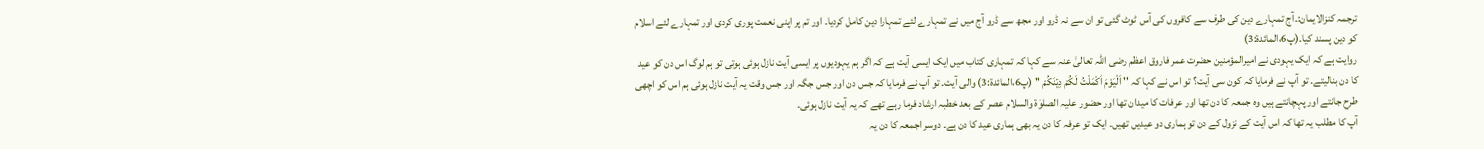ترجمہ کنزالایمان:۔آج تمہارے دین کی طرف سے کافروں کی آس ٹوٹ گئی تو ان سے نہ ڈرو اور مجھ سے ڈرو آج میں نے تمہارے لئے تمہارا دین کامل کردیا۔ اور تم پر اپنی نعمت پوری کردی اور تمہارے لئے اسلام کو دین پسند کیا۔(پ6،المائدۃ:3)
روایت ہے کہ ایک یہودی نے امیرالمؤمنین حضرت عمر فاروق اعظم رضی اللہ تعالیٰ عنہ سے کہا کہ تمہاری کتاب میں ایک ایسی آیت ہے کہ اگر ہم یہودیوں پر ایسی آیت نازل ہوئی ہوتی تو ہم لوگ اس دن کو عید کا دن بنالیتے۔ تو آپ نے فرمایا کہ کون سی آیت؟ تو اس نے کہا کہ '' اَلْیَوْمَ اَکْمَلْتُ لَکُمْ دِیۡنَکُمْ '' (پ6،المائدۃ:3) والی آیت۔ تو آپ نے فرمایا کہ جس دن اور جس جگہ اور جس وقت یہ آیت نازل ہوئی ہم اس کو اچھی طرح جانتے اور پہچانتے ہیں وہ جمعہ کا دن تھا اور عرفات کا میدان تھا اور حضور علیہ الصلوٰۃ والسلام عصر کے بعد خطبہ ارشاد فرما رہے تھے کہ یہ آیت نازل ہوئی۔
آپ کا مطلب یہ تھا کہ اس آیت کے نزول کے دن تو ہماری دو عیدیں تھیں۔ ایک تو عرفہ کا دن یہ بھی ہماری عید کا دن ہے۔ دوسر اجمعہ کا دن یہ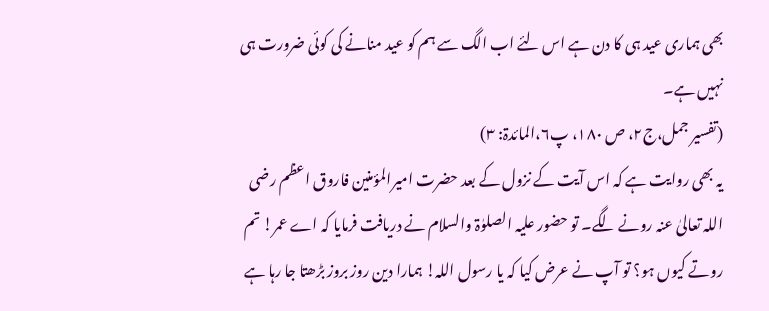بھی ہماری عید ہی کا دن ہے اس لئے اب الگ سے ہم کو عید منانے کی کوئی ضرورت ہی نہیں ہے۔
(تفسیر جمل،ج۲، ص ۱۸۰، پ۶،المائدۃ: ۳)
یہ بھی روایت ہے کہ اس آیت کے نزول کے بعد حضرت امیرالمؤمنین فاروق اعظم رضی اللہ تعالیٰ عنہ رونے لگے۔ تو حضور علیہ الصلوٰۃ والسلام نے دریافت فرمایا کہ اے عمر! تم روتے کیوں ہو؟ تو آپ نے عرض کیا کہ یا رسول اللہ! ہمارا دین روز بروز بڑھتا جا رہا ہے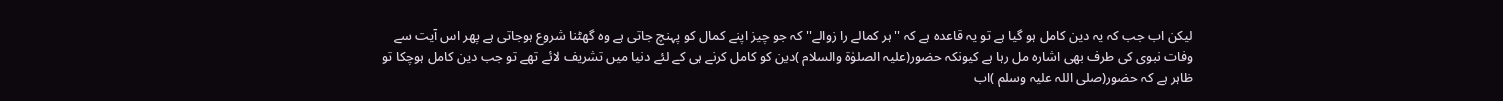لیکن اب جب کہ یہ دین کامل ہو گیا ہے تو یہ قاعدہ ہے کہ ''ہر کمالے را زوالے'' کہ جو چیز اپنے کمال کو پہنچ جاتی ہے وہ گھٹنا شروع ہوجاتی ہے پھر اس آیت سے وفات نبوی کی طرف بھی اشارہ مل رہا ہے کیونکہ حضور(علیہ الصلوٰۃ والسلام )دین کو کامل کرنے ہی کے لئے دنیا میں تشریف لائے تھے تو جب دین کامل ہوچکا تو ظاہر ہے کہ حضور(صلی اللہ علیہ وسلم )اب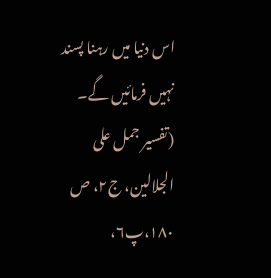اس دنیا میں رہنا پسند نہیں فرمائیں گے۔
(تفسیر جمل علی الجلالین، ج۲، ص ۱۸۰،پ۶،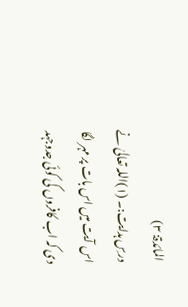المائدۃ: ۳)
درسِ ہدایت:۔ (۱)اللہ تعالیٰ نے اس آیت میں اس بات پر مہر لگا دی کہ اب کافروں کی کوئی جدوجہد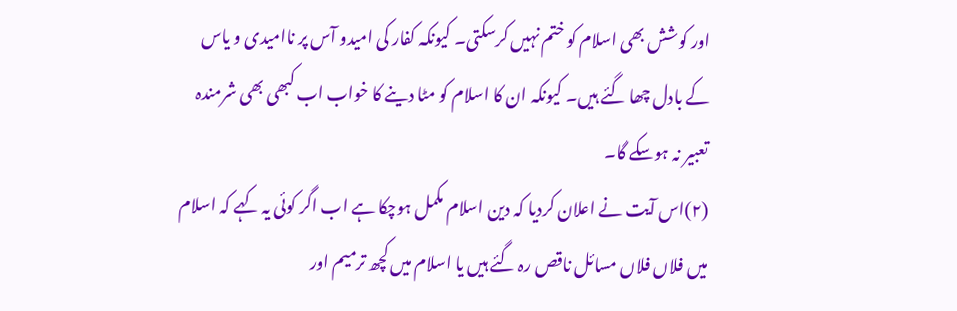اور کوشش بھی اسلام کو ختم نہیں کرسکتی۔ کیونکہ کفار کی امیدو آس پر ناامیدی و یاس کے بادل چھا گئے ہیں۔ کیونکہ ان کا اسلام کو مٹا دینے کا خواب اب کبھی بھی شرمندہ تعبیر نہ ہوسکے گا۔
(۲)اس آیت نے اعلان کردیا کہ دین اسلام مکمل ہوچکا ہے اب اگر کوئی یہ کہے کہ اسلام میں فلاں فلاں مسائل ناقص رہ گئے ہیں یا اسلام میں کچھ ترمیم اور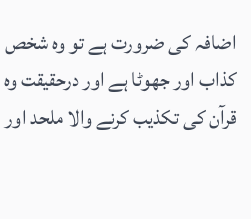اضافہ کی ضرورت ہے تو وہ شخص کذاب اور جھوٹا ہے اور درحقیقت وہ قرآن کی تکذیب کرنے والا ملحد اور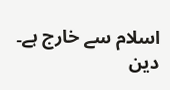اسلام سے خارج ہے۔ دین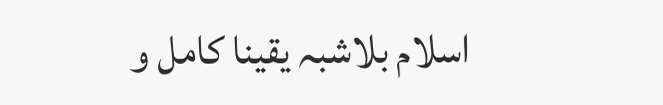اسلام بلاشبہ یقینا کامل و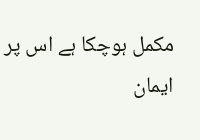مکمل ہوچکا ہے اس پر ایمان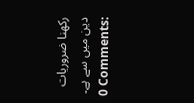رکھنا ضروریات دین میں سے ہے۔
0 Comments: